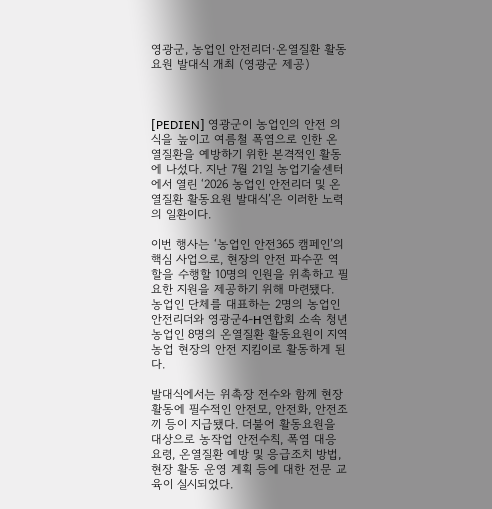영광군, 농업인 안전리더·온열질환 활동요원 발대식 개최 (영광군 제공)



[PEDIEN] 영광군이 농업인의 안전 의식을 높이고 여름철 폭염으로 인한 온열질환을 예방하기 위한 본격적인 활동에 나섰다. 지난 7월 21일 농업기술센터에서 열린 ‘2026 농업인 안전리더 및 온열질환 활동요원 발대식’은 이러한 노력의 일환이다.

이번 행사는 ‘농업인 안전365 캠페인’의 핵심 사업으로, 현장의 안전 파수꾼 역할을 수행할 10명의 인원을 위촉하고 필요한 지원을 제공하기 위해 마련됐다. 농업인 단체를 대표하는 2명의 농업인 안전리더와 영광군4-H연합회 소속 청년농업인 8명의 온열질환 활동요원이 지역 농업 현장의 안전 지킴이로 활동하게 된다.

발대식에서는 위촉장 전수와 함께 현장 활동에 필수적인 안전모, 안전화, 안전조끼 등이 지급됐다. 더불어 활동요원을 대상으로 농작업 안전수칙, 폭염 대응 요령, 온열질환 예방 및 응급조치 방법, 현장 활동 운영 계획 등에 대한 전문 교육이 실시되었다.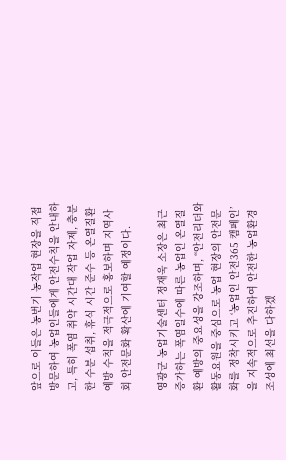앞으로 이들은 농번기 농작업 현장을 직접 방문하여 농업인들에게 안전수칙을 안내하고, 특히 폭염 취약 시간대 작업 자제, 충분한 수분 섭취, 휴식 시간 준수 등 온열질환 예방 수칙을 적극적으로 홍보하며 지역사회 안전문화 확산에 기여할 예정이다.

영광군 농업기술센터 정재욱 소장은 최근 증가하는 폭염일수에 따른 농업인 온열질환 예방의 중요성을 강조하며, “안전리더와 활동요원을 중심으로 농업 현장의 안전문화를 정착시키고 ‘농업인 안전365 캠페인’을 지속적으로 추진하여 안전한 농업환경 조성에 최선을 다하겠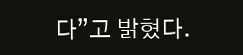다”고 밝혔다.